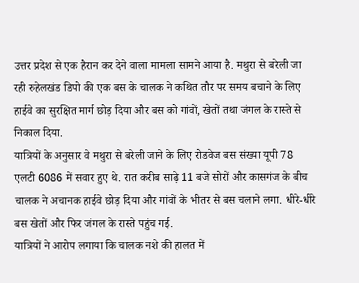उत्तर प्रदेश से एक हैरान कर देने वाला मामला सामने आया है. मथुरा से बरेली जा रही रुहेलखंड डिपो की एक बस के चालक ने कथित तौर पर समय बचाने के लिए हाईवे का सुरक्षित मार्ग छोड़ दिया और बस को गांवों, खेतों तथा जंगल के रास्ते से निकाल दिया.
यात्रियों के अनुसार वे मथुरा से बरेली जाने के लिए रोडवेज बस संख्या यूपी 78 एलटी 6086 में सवार हुए थे. रात करीब साढ़े 11 बजे सोरों और कासगंज के बीच चालक ने अचानक हाईवे छोड़ दिया और गांवों के भीतर से बस चलाने लगा. धीरे-धीरे बस खेतों और फिर जंगल के रास्ते पहुंच गई.
यात्रियों ने आरोप लगाया कि चालक नशे की हालत में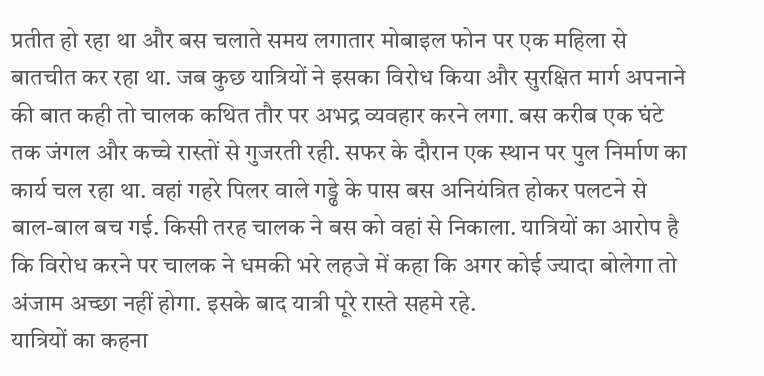प्रतीत हो रहा था और बस चलाते समय लगातार मोबाइल फोन पर एक महिला से बातचीत कर रहा था. जब कुछ यात्रियों ने इसका विरोध किया और सुरक्षित मार्ग अपनाने की बात कही तो चालक कथित तौर पर अभद्र व्यवहार करने लगा. बस करीब एक घंटे तक जंगल और कच्चे रास्तों से गुजरती रही. सफर के दौरान एक स्थान पर पुल निर्माण का कार्य चल रहा था. वहां गहरे पिलर वाले गड्ढे के पास बस अनियंत्रित होकर पलटने से बाल-बाल बच गई. किसी तरह चालक ने बस को वहां से निकाला. यात्रियों का आरोप है कि विरोध करने पर चालक ने धमकी भरे लहजे में कहा कि अगर कोई ज्यादा बोलेगा तो अंजाम अच्छा नहीं होगा. इसके बाद यात्री पूरे रास्ते सहमे रहे.
यात्रियों का कहना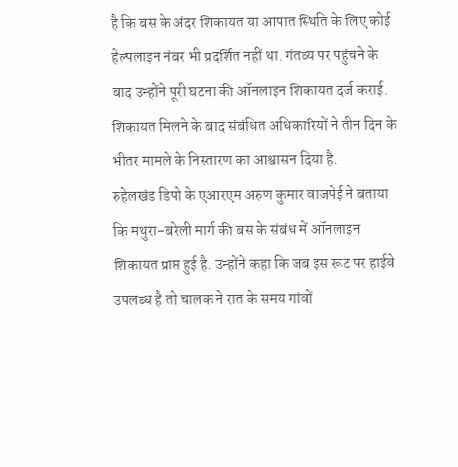है कि बस के अंदर शिकायत या आपात स्थिति के लिए कोई हेल्पलाइन नंबर भी प्रदर्शित नहीं था. गंतव्य पर पहुंचने के बाद उन्होंने पूरी घटना की ऑनलाइन शिकायत दर्ज कराई. शिकायत मिलने के बाद संबंधित अधिकारियों ने तीन दिन के भीतर मामले के निस्तारण का आश्वासन दिया है.
रुहेलखंड डिपो के एआरएम अरुण कुमार वाजपेई ने बताया कि मथुरा-बरेली मार्ग की बस के संबंध में ऑनलाइन शिकायत प्राप्त हुई है. उन्होंने कहा कि जब इस रूट पर हाईवे उपलब्ध है तो चालक ने रात के समय गांवों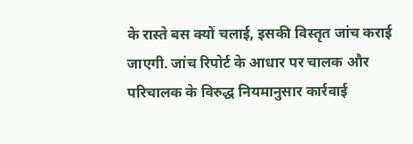के रास्ते बस क्यों चलाई, इसकी विस्तृत जांच कराई जाएगी. जांच रिपोर्ट के आधार पर चालक और परिचालक के विरुद्ध नियमानुसार कार्रवाई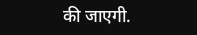की जाएगी.